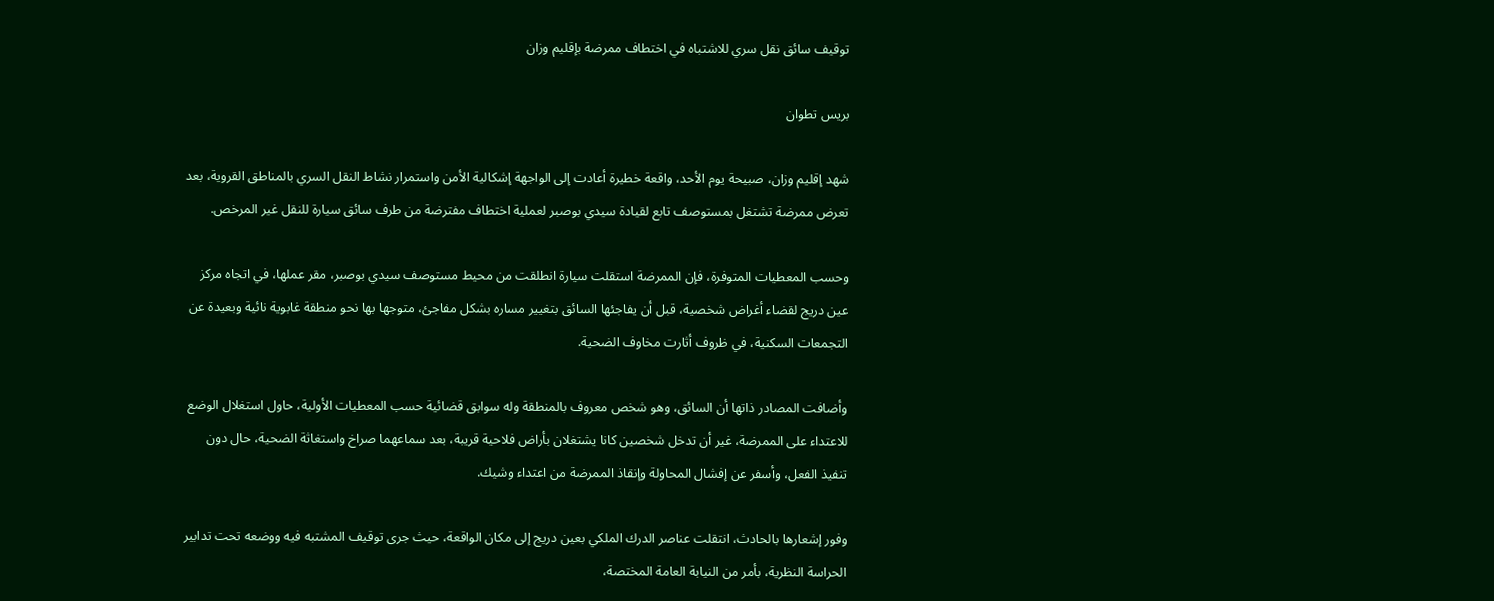توقيف سائق نقل سري للاشتباه في اختطاف ممرضة بإقليم وزان

بريس تطوان

شهد إقليم وزان، صبيحة يوم الأحد، واقعة خطيرة أعادت إلى الواجهة إشكالية الأمن واستمرار نشاط النقل السري بالمناطق القروية، بعد تعرض ممرضة تشتغل بمستوصف تابع لقيادة سيدي بوصبر لعملية اختطاف مفترضة من طرف سائق سيارة للنقل غير المرخص.

وحسب المعطيات المتوفرة، فإن الممرضة استقلت سيارة انطلقت من محيط مستوصف سيدي بوصبر، مقر عملها، في اتجاه مركز عين دريج لقضاء أغراض شخصية، قبل أن يفاجئها السائق بتغيير مساره بشكل مفاجئ، متوجها بها نحو منطقة غابوية نائية وبعيدة عن التجمعات السكنية، في ظروف أثارت مخاوف الضحية.

وأضافت المصادر ذاتها أن السائق، وهو شخص معروف بالمنطقة وله سوابق قضائية حسب المعطيات الأولية، حاول استغلال الوضع للاعتداء على الممرضة، غير أن تدخل شخصين كانا يشتغلان بأراض فلاحية قريبة، بعد سماعهما صراخ واستغاثة الضحية، حال دون تنفيذ الفعل، وأسفر عن إفشال المحاولة وإنقاذ الممرضة من اعتداء وشيك.

وفور إشعارها بالحادث، انتقلت عناصر الدرك الملكي بعين دريج إلى مكان الواقعة، حيث جرى توقيف المشتبه فيه ووضعه تحت تدابير الحراسة النظرية، بأمر من النيابة العامة المختصة،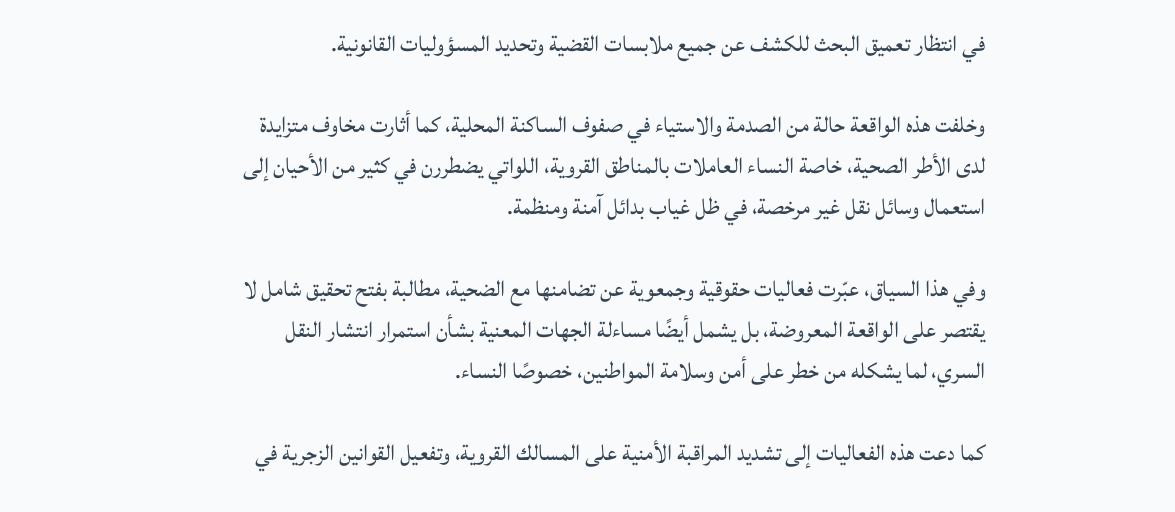في انتظار تعميق البحث للكشف عن جميع ملابسات القضية وتحديد المسؤوليات القانونية.

وخلفت هذه الواقعة حالة من الصدمة والاستياء في صفوف الساكنة المحلية، كما أثارت مخاوف متزايدة لدى الأطر الصحية، خاصة النساء العاملات بالمناطق القروية، اللواتي يضطررن في كثير من الأحيان إلى استعمال وسائل نقل غير مرخصة، في ظل غياب بدائل آمنة ومنظمة.

وفي هذا السياق، عبّرت فعاليات حقوقية وجمعوية عن تضامنها مع الضحية، مطالبة بفتح تحقيق شامل لا يقتصر على الواقعة المعروضة، بل يشمل أيضًا مساءلة الجهات المعنية بشأن استمرار انتشار النقل السري، لما يشكله من خطر على أمن وسلامة المواطنين، خصوصًا النساء.

كما دعت هذه الفعاليات إلى تشديد المراقبة الأمنية على المسالك القروية، وتفعيل القوانين الزجرية في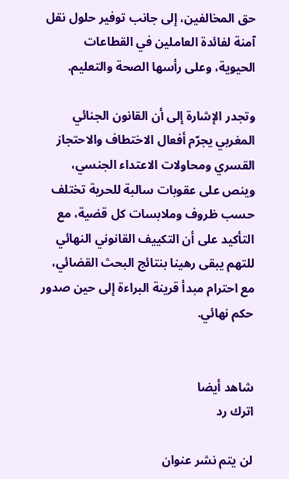حق المخالفين، إلى جانب توفير حلول نقل آمنة لفائدة العاملين في القطاعات الحيوية، وعلى رأسها الصحة والتعليم.

وتجدر الإشارة إلى أن القانون الجنائي المغربي يجرّم أفعال الاختطاف والاحتجاز القسري ومحاولات الاعتداء الجنسي، وينص على عقوبات سالبة للحرية تختلف حسب ظروف وملابسات كل قضية، مع التأكيد على أن التكييف القانوني النهائي للتهم يبقى رهينا بنتائج البحث القضائي، مع احترام مبدأ قرينة البراءة إلى حين صدور حكم نهائي.


شاهد أيضا
اترك رد

لن يتم نشر عنوان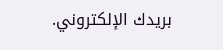بريدك الإلكتروني.